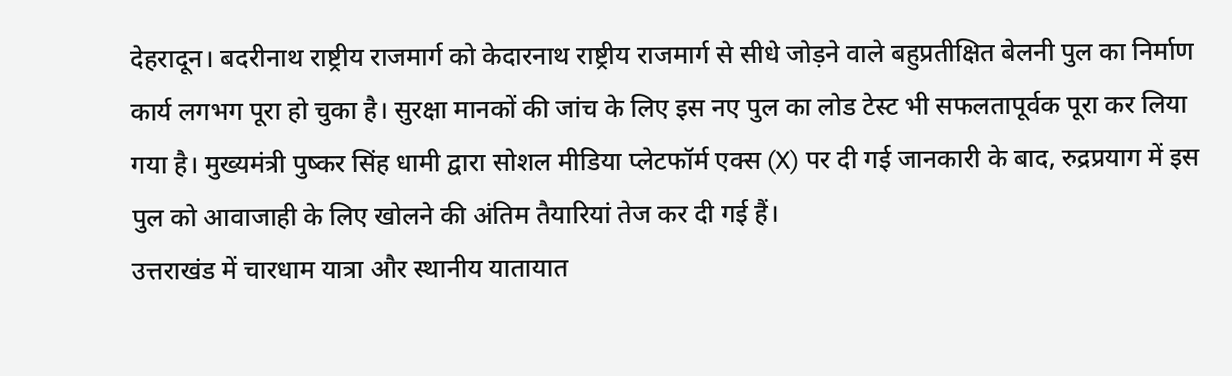देहरादून। बदरीनाथ राष्ट्रीय राजमार्ग को केदारनाथ राष्ट्रीय राजमार्ग से सीधे जोड़ने वाले बहुप्रतीक्षित बेलनी पुल का निर्माण कार्य लगभग पूरा हो चुका है। सुरक्षा मानकों की जांच के लिए इस नए पुल का लोड टेस्ट भी सफलतापूर्वक पूरा कर लिया गया है। मुख्यमंत्री पुष्कर सिंह धामी द्वारा सोशल मीडिया प्लेटफॉर्म एक्स (X) पर दी गई जानकारी के बाद, रुद्रप्रयाग में इस पुल को आवाजाही के लिए खोलने की अंतिम तैयारियां तेज कर दी गई हैं।
उत्तराखंड में चारधाम यात्रा और स्थानीय यातायात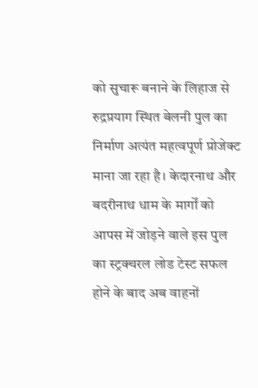को सुचारू बनाने के लिहाज से रुद्रप्रयाग स्थित बेलनी पुल का निर्माण अत्यंत महत्वपूर्ण प्रोजेक्ट माना जा रहा है। केदारनाथ और बदरीनाथ धाम के मार्गों को आपस में जोड़ने वाले इस पुल का स्ट्रक्चरल लोड टेस्ट सफल होने के बाद अब वाहनों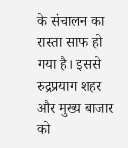के संचालन का रास्ता साफ हो गया है। इससे रुद्रप्रयाग शहर और मुख्य बाजार को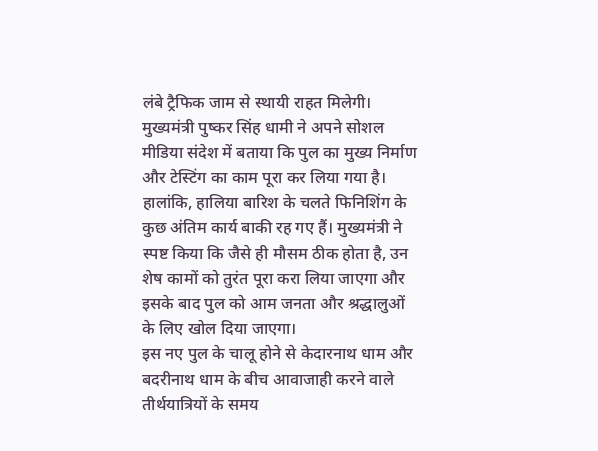लंबे ट्रैफिक जाम से स्थायी राहत मिलेगी।
मुख्यमंत्री पुष्कर सिंह धामी ने अपने सोशल मीडिया संदेश में बताया कि पुल का मुख्य निर्माण और टेस्टिंग का काम पूरा कर लिया गया है। हालांकि, हालिया बारिश के चलते फिनिशिंग के कुछ अंतिम कार्य बाकी रह गए हैं। मुख्यमंत्री ने स्पष्ट किया कि जैसे ही मौसम ठीक होता है, उन शेष कामों को तुरंत पूरा करा लिया जाएगा और इसके बाद पुल को आम जनता और श्रद्धालुओं के लिए खोल दिया जाएगा।
इस नए पुल के चालू होने से केदारनाथ धाम और बदरीनाथ धाम के बीच आवाजाही करने वाले तीर्थयात्रियों के समय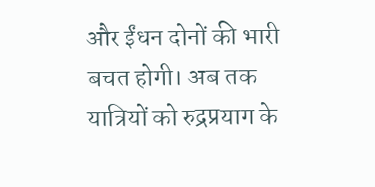और ईंधन दोनों की भारी बचत होगी। अब तक यात्रियों को रुद्रप्रयाग के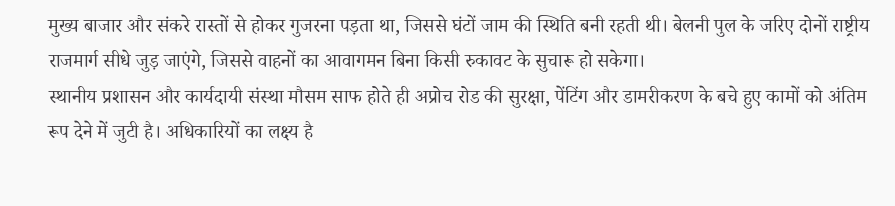मुख्य बाजार और संकरे रास्तों से होकर गुजरना पड़ता था, जिससे घंटों जाम की स्थिति बनी रहती थी। बेलनी पुल के जरिए दोनों राष्ट्रीय राजमार्ग सीधे जुड़ जाएंगे, जिससे वाहनों का आवागमन बिना किसी रुकावट के सुचारू हो सकेगा।
स्थानीय प्रशासन और कार्यदायी संस्था मौसम साफ होते ही अप्रोच रोड की सुरक्षा, पेंटिंग और डामरीकरण के बचे हुए कामों को अंतिम रूप देने में जुटी है। अधिकारियों का लक्ष्य है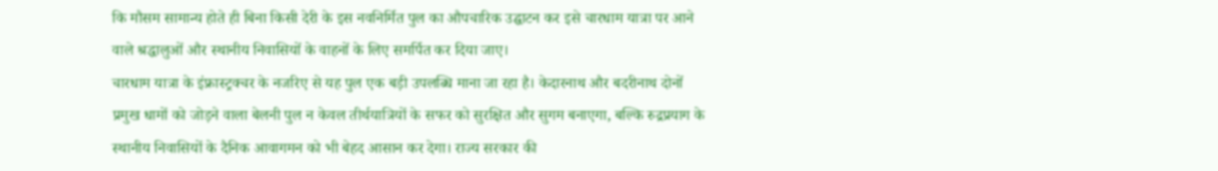कि मौसम सामान्य होते ही बिना किसी देरी के इस नवनिर्मित पुल का औपचारिक उद्घाटन कर इसे चारधाम यात्रा पर आने वाले श्रद्धालुओं और स्थानीय निवासियों के वाहनों के लिए समर्पित कर दिया जाए।
चारधाम यात्रा के इंफ्रास्ट्रक्चर के नजरिए से यह पुल एक बड़ी उपलब्धि माना जा रहा है। केदारनाथ और बदरीनाथ दोनों प्रमुख धामों को जोड़ने वाला बेलनी पुल न केवल तीर्थयात्रियों के सफर को सुरक्षित और सुगम बनाएगा, बल्कि रुद्रप्रयाग के स्थानीय निवासियों के दैनिक आवागमन को भी बेहद आसान कर देगा। राज्य सरकार की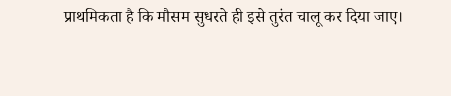प्राथमिकता है कि मौसम सुधरते ही इसे तुरंत चालू कर दिया जाए।